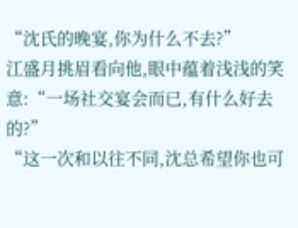“沈氏的晚宴,你为什么不去?”
江盛月挑眉看向他,眼中蕴着浅浅的笑意:“一场社交宴会而已,有什么好去的?”
“这一次和以往不同,沈总希望你也可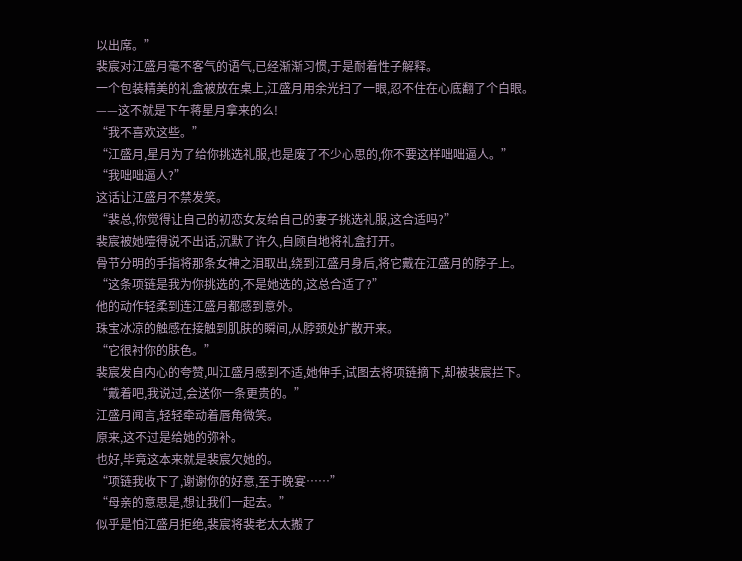以出席。”
裴宸对江盛月毫不客气的语气,已经渐渐习惯,于是耐着性子解释。
一个包装精美的礼盒被放在桌上,江盛月用余光扫了一眼,忍不住在心底翻了个白眼。
——这不就是下午蒋星月拿来的么!
“我不喜欢这些。”
“江盛月,星月为了给你挑选礼服,也是废了不少心思的,你不要这样咄咄逼人。”
“我咄咄逼人?”
这话让江盛月不禁发笑。
“裴总,你觉得让自己的初恋女友给自己的妻子挑选礼服,这合适吗?”
裴宸被她噎得说不出话,沉默了许久,自顾自地将礼盒打开。
骨节分明的手指将那条女神之泪取出,绕到江盛月身后,将它戴在江盛月的脖子上。
“这条项链是我为你挑选的,不是她选的,这总合适了?”
他的动作轻柔到连江盛月都感到意外。
珠宝冰凉的触感在接触到肌肤的瞬间,从脖颈处扩散开来。
“它很衬你的肤色。”
裴宸发自内心的夸赞,叫江盛月感到不适,她伸手,试图去将项链摘下,却被裴宸拦下。
“戴着吧,我说过,会送你一条更贵的。”
江盛月闻言,轻轻牵动着唇角微笑。
原来,这不过是给她的弥补。
也好,毕竟这本来就是裴宸欠她的。
“项链我收下了,谢谢你的好意,至于晚宴……”
“母亲的意思是,想让我们一起去。”
似乎是怕江盛月拒绝,裴宸将裴老太太搬了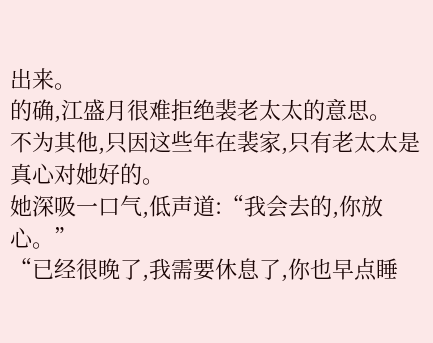出来。
的确,江盛月很难拒绝裴老太太的意思。
不为其他,只因这些年在裴家,只有老太太是真心对她好的。
她深吸一口气,低声道:“我会去的,你放心。”
“已经很晚了,我需要休息了,你也早点睡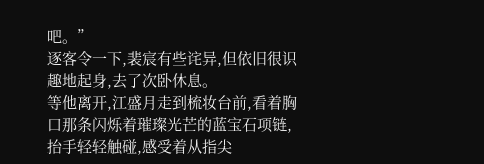吧。”
逐客令一下,裴宸有些诧异,但依旧很识趣地起身,去了次卧休息。
等他离开,江盛月走到梳妆台前,看着胸口那条闪烁着璀璨光芒的蓝宝石项链,抬手轻轻触碰,感受着从指尖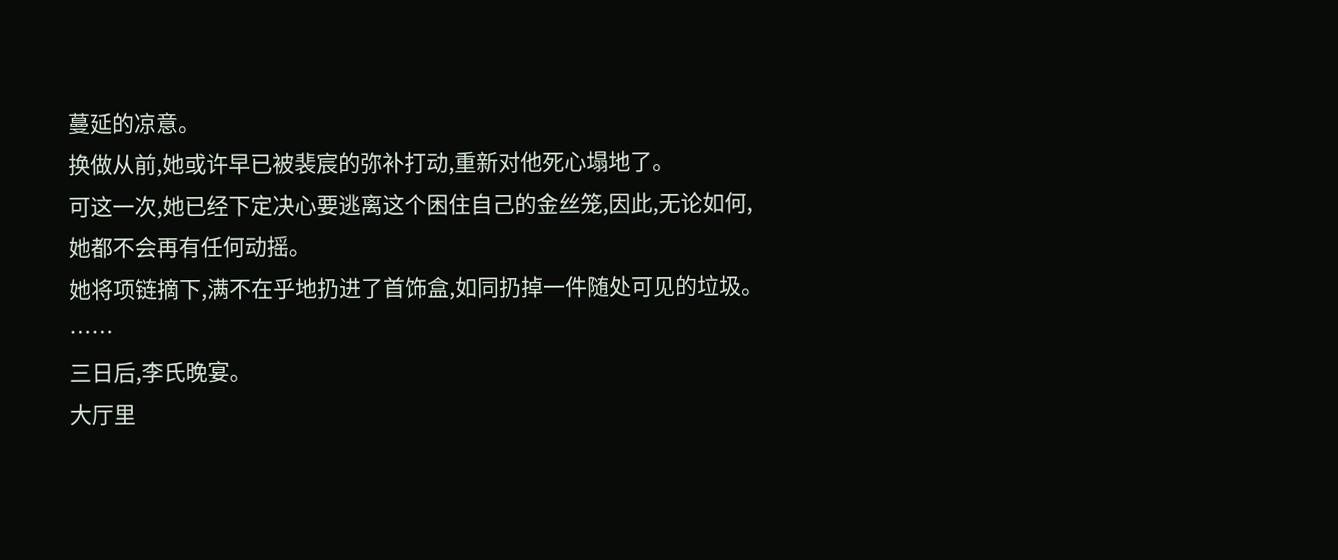蔓延的凉意。
换做从前,她或许早已被裴宸的弥补打动,重新对他死心塌地了。
可这一次,她已经下定决心要逃离这个困住自己的金丝笼,因此,无论如何,她都不会再有任何动摇。
她将项链摘下,满不在乎地扔进了首饰盒,如同扔掉一件随处可见的垃圾。
……
三日后,李氏晚宴。
大厅里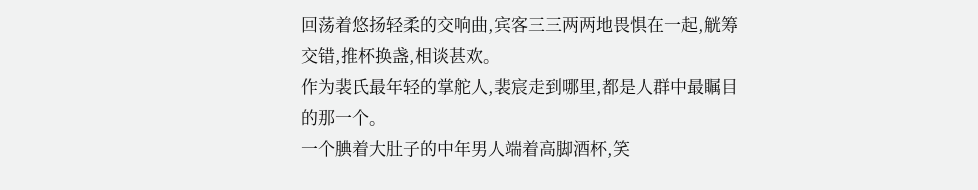回荡着悠扬轻柔的交响曲,宾客三三两两地畏惧在一起,觥筹交错,推杯换盏,相谈甚欢。
作为裴氏最年轻的掌舵人,裴宸走到哪里,都是人群中最瞩目的那一个。
一个腆着大肚子的中年男人端着高脚酒杯,笑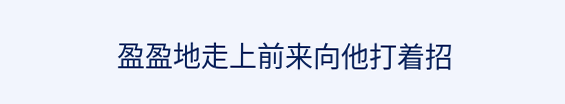盈盈地走上前来向他打着招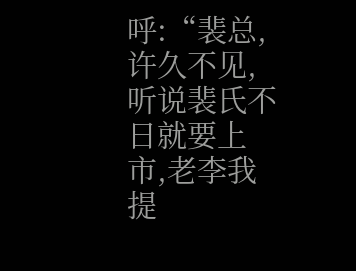呼:“裴总,许久不见,听说裴氏不日就要上市,老李我提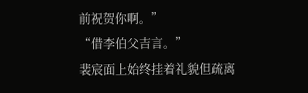前祝贺你啊。”
“借李伯父吉言。”
裴宸面上始终挂着礼貌但疏离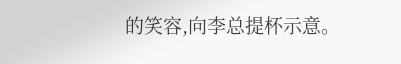的笑容,向李总提杯示意。